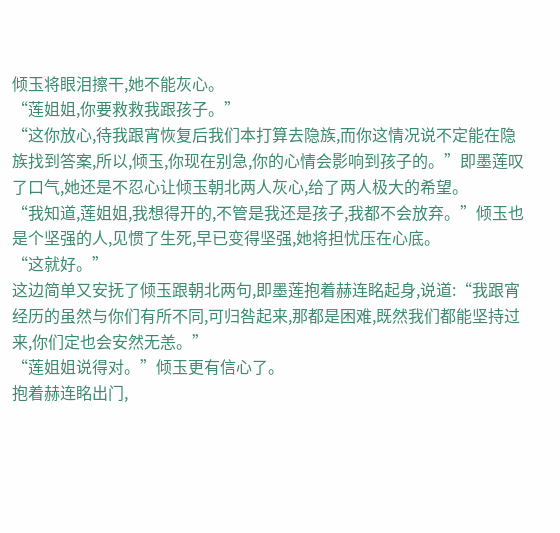倾玉将眼泪擦干,她不能灰心。
“莲姐姐,你要救救我跟孩子。”
“这你放心,待我跟宵恢复后我们本打算去隐族,而你这情况说不定能在隐族找到答案,所以,倾玉,你现在别急,你的心情会影响到孩子的。”即墨莲叹了口气,她还是不忍心让倾玉朝北两人灰心,给了两人极大的希望。
“我知道,莲姐姐,我想得开的,不管是我还是孩子,我都不会放弃。”倾玉也是个坚强的人,见惯了生死,早已变得坚强,她将担忧压在心底。
“这就好。”
这边简单又安抚了倾玉跟朝北两句,即墨莲抱着赫连眳起身,说道:“我跟宵经历的虽然与你们有所不同,可归咎起来,那都是困难,既然我们都能坚持过来,你们定也会安然无恙。”
“莲姐姐说得对。”倾玉更有信心了。
抱着赫连眳出门,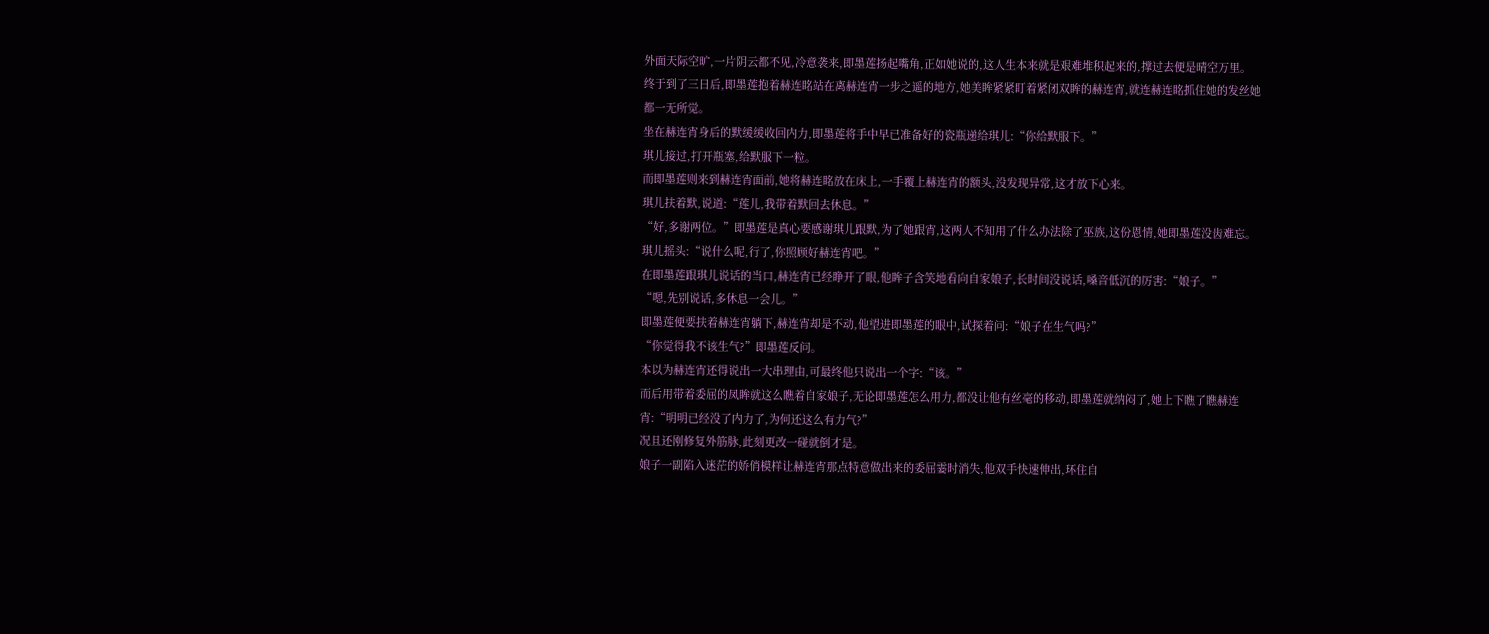外面天际空旷,一片阴云都不见,冷意袭来,即墨莲扬起嘴角,正如她说的,这人生本来就是艰难堆积起来的,撑过去便是晴空万里。
终于到了三日后,即墨莲抱着赫连眳站在离赫连宵一步之遥的地方,她美眸紧紧盯着紧闭双眸的赫连宵,就连赫连眳抓住她的发丝她都一无所觉。
坐在赫连宵身后的默缓缓收回内力,即墨莲将手中早已准备好的瓷瓶递给琪儿:“你给默服下。”
琪儿接过,打开瓶塞,给默服下一粒。
而即墨莲则来到赫连宵面前,她将赫连眳放在床上,一手覆上赫连宵的额头,没发现异常,这才放下心来。
琪儿扶着默,说道:“莲儿,我带着默回去休息。”
“好,多谢两位。”即墨莲是真心要感谢琪儿跟默,为了她跟宵,这两人不知用了什么办法除了巫族,这份恩情,她即墨莲没齿难忘。
琪儿摇头:“说什么呢,行了,你照顾好赫连宵吧。”
在即墨莲跟琪儿说话的当口,赫连宵已经睁开了眼,他眸子含笑地看向自家娘子,长时间没说话,嗓音低沉的厉害:“娘子。”
“嗯,先别说话,多休息一会儿。”
即墨莲便要扶着赫连宵躺下,赫连宵却是不动,他望进即墨莲的眼中,试探着问:“娘子在生气吗?”
“你觉得我不该生气?”即墨莲反问。
本以为赫连宵还得说出一大串理由,可最终他只说出一个字:“该。”
而后用带着委屈的凤眸就这么瞧着自家娘子,无论即墨莲怎么用力,都没让他有丝毫的移动,即墨莲就纳闷了,她上下瞧了瞧赫连宵:“明明已经没了内力了,为何还这么有力气?”
况且还刚修复外筋脉,此刻更改一碰就倒才是。
娘子一副陷入迷茫的娇俏模样让赫连宵那点特意做出来的委屈霎时消失,他双手快速伸出,环住自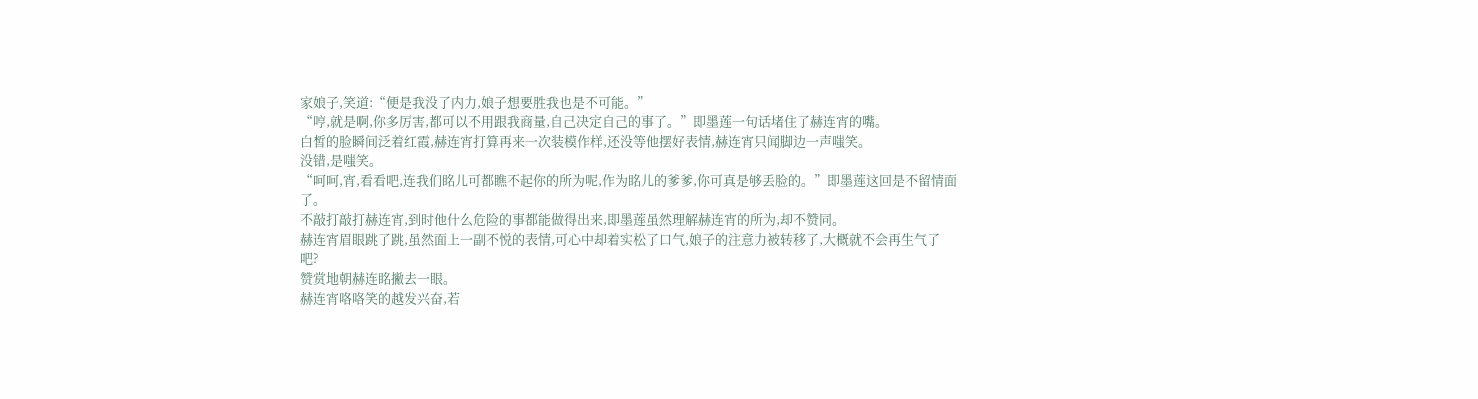家娘子,笑道:“便是我没了内力,娘子想要胜我也是不可能。”
“哼,就是啊,你多厉害,都可以不用跟我商量,自己决定自己的事了。”即墨莲一句话堵住了赫连宵的嘴。
白皙的脸瞬间泛着红霞,赫连宵打算再来一次装模作样,还没等他摆好表情,赫连宵只闻脚边一声嗤笑。
没错,是嗤笑。
“呵呵,宵,看看吧,连我们眳儿可都瞧不起你的所为呢,作为眳儿的爹爹,你可真是够丢脸的。”即墨莲这回是不留情面了。
不敲打敲打赫连宵,到时他什么危险的事都能做得出来,即墨莲虽然理解赫连宵的所为,却不赞同。
赫连宵眉眼跳了跳,虽然面上一副不悦的表情,可心中却着实松了口气,娘子的注意力被转移了,大概就不会再生气了吧?
赞赏地朝赫连眳撇去一眼。
赫连宵咯咯笑的越发兴奋,若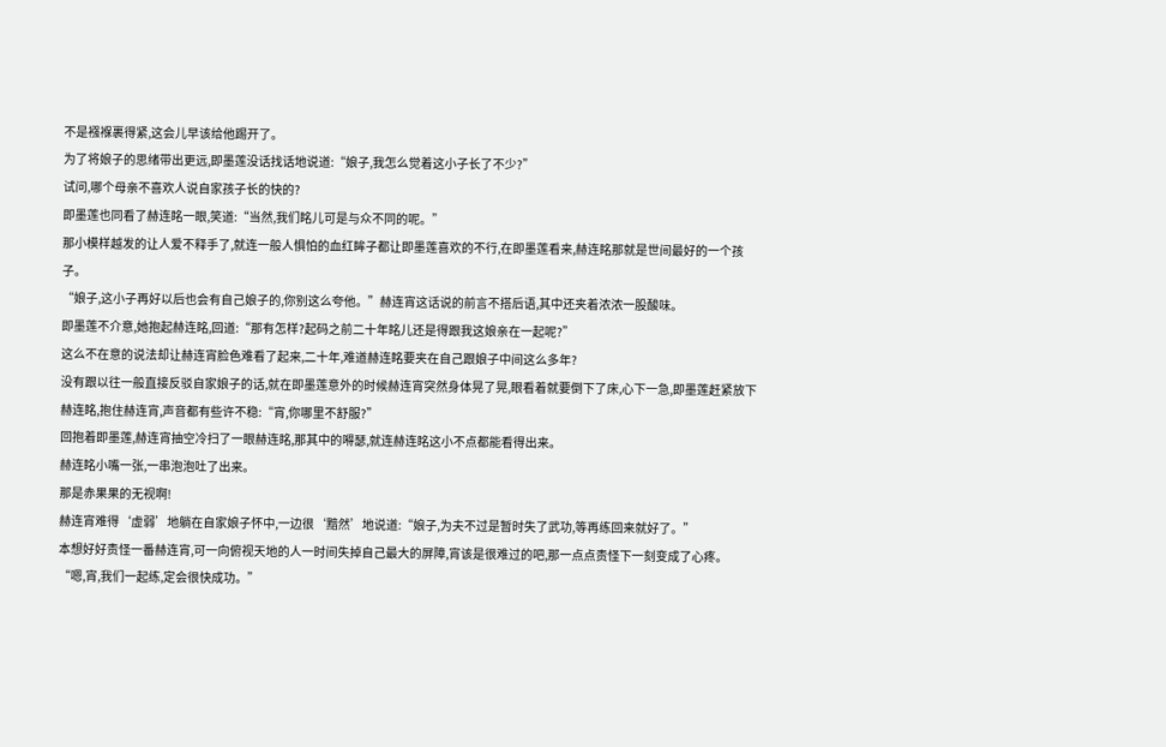不是襁褓裹得紧,这会儿早该给他踢开了。
为了将娘子的思绪带出更远,即墨莲没话找话地说道:“娘子,我怎么觉着这小子长了不少?”
试问,哪个母亲不喜欢人说自家孩子长的快的?
即墨莲也同看了赫连眳一眼,笑道:“当然,我们眳儿可是与众不同的呢。”
那小模样越发的让人爱不释手了,就连一般人惧怕的血红眸子都让即墨莲喜欢的不行,在即墨莲看来,赫连眳那就是世间最好的一个孩子。
“娘子,这小子再好以后也会有自己娘子的,你别这么夸他。”赫连宵这话说的前言不搭后语,其中还夹着浓浓一股酸味。
即墨莲不介意,她抱起赫连眳,回道:“那有怎样?起码之前二十年眳儿还是得跟我这娘亲在一起呢?”
这么不在意的说法却让赫连宵脸色难看了起来,二十年,难道赫连眳要夹在自己跟娘子中间这么多年?
没有跟以往一般直接反驳自家娘子的话,就在即墨莲意外的时候赫连宵突然身体晃了晃,眼看着就要倒下了床,心下一急,即墨莲赶紧放下赫连眳,抱住赫连宵,声音都有些许不稳:“宵,你哪里不舒服?”
回抱着即墨莲,赫连宵抽空冷扫了一眼赫连眳,那其中的嘚瑟,就连赫连眳这小不点都能看得出来。
赫连眳小嘴一张,一串泡泡吐了出来。
那是赤果果的无视啊!
赫连宵难得‘虚弱’地躺在自家娘子怀中,一边很‘黯然’地说道:“娘子,为夫不过是暂时失了武功,等再练回来就好了。”
本想好好责怪一番赫连宵,可一向俯视天地的人一时间失掉自己最大的屏障,宵该是很难过的吧,那一点点责怪下一刻变成了心疼。
“嗯,宵,我们一起练,定会很快成功。”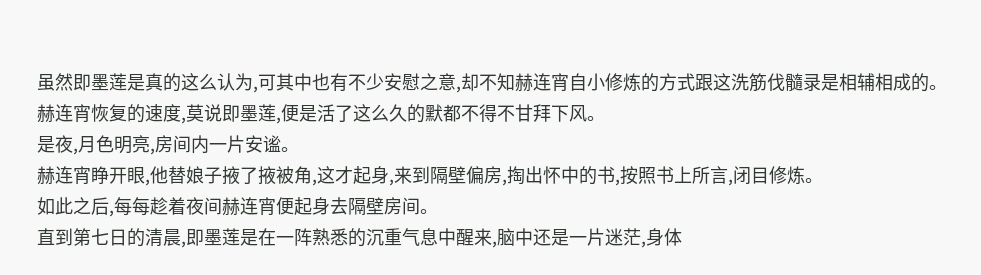虽然即墨莲是真的这么认为,可其中也有不少安慰之意,却不知赫连宵自小修炼的方式跟这洗筋伐髓录是相辅相成的。
赫连宵恢复的速度,莫说即墨莲,便是活了这么久的默都不得不甘拜下风。
是夜,月色明亮,房间内一片安谧。
赫连宵睁开眼,他替娘子掖了掖被角,这才起身,来到隔壁偏房,掏出怀中的书,按照书上所言,闭目修炼。
如此之后,每每趁着夜间赫连宵便起身去隔壁房间。
直到第七日的清晨,即墨莲是在一阵熟悉的沉重气息中醒来,脑中还是一片迷茫,身体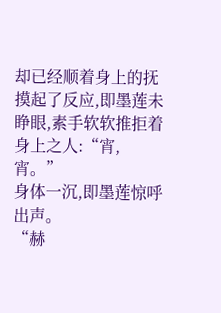却已经顺着身上的抚摸起了反应,即墨莲未睁眼,素手软软推拒着身上之人:“宵,宵。”
身体一沉,即墨莲惊呼出声。
“赫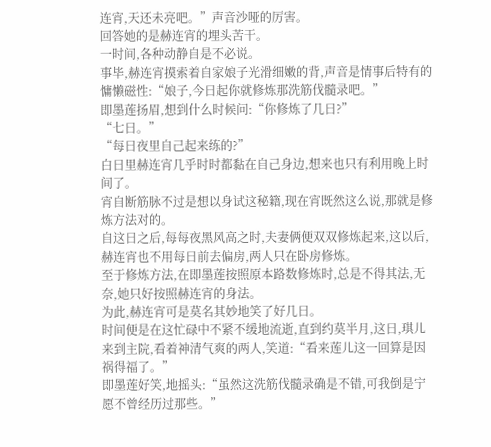连宵,天还未亮吧。”声音沙哑的厉害。
回答她的是赫连宵的埋头苦干。
一时间,各种动静自是不必说。
事毕,赫连宵摸索着自家娘子光滑细嫩的背,声音是情事后特有的慵懒磁性:“娘子,今日起你就修炼那洗筋伐髓录吧。”
即墨莲扬眉,想到什么时候问:“你修炼了几日?”
“七日。”
“每日夜里自己起来练的?”
白日里赫连宵几乎时时都黏在自己身边,想来也只有利用晚上时间了。
宵自断筋脉不过是想以身试这秘籍,现在宵既然这么说,那就是修炼方法对的。
自这日之后,每每夜黑风高之时,夫妻俩便双双修炼起来,这以后,赫连宵也不用每日前去偏房,两人只在卧房修炼。
至于修炼方法,在即墨莲按照原本路数修炼时,总是不得其法,无奈,她只好按照赫连宵的身法。
为此,赫连宵可是莫名其妙地笑了好几日。
时间便是在这忙碌中不紧不缓地流逝,直到约莫半月,这日,琪儿来到主院,看着神清气爽的两人,笑道:“看来莲儿这一回算是因祸得福了。”
即墨莲好笑,地摇头:“虽然这洗筋伐髓录确是不错,可我倒是宁愿不曾经历过那些。”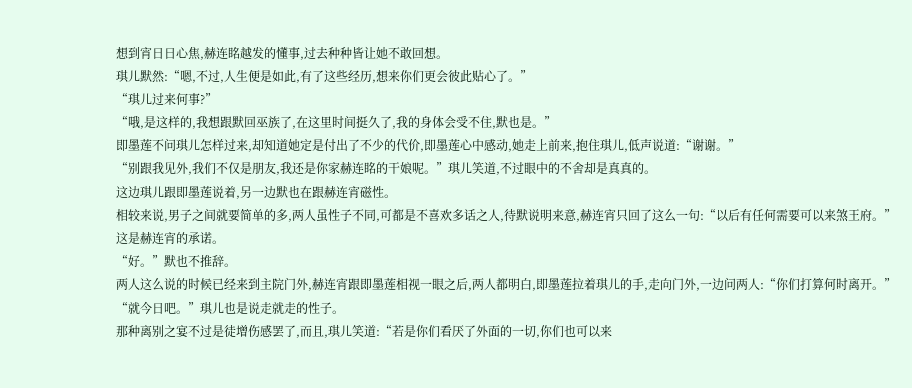想到宵日日心焦,赫连眳越发的懂事,过去种种皆让她不敢回想。
琪儿默然:“嗯,不过,人生便是如此,有了这些经历,想来你们更会彼此贴心了。”
“琪儿过来何事?”
“哦,是这样的,我想跟默回巫族了,在这里时间挺久了,我的身体会受不住,默也是。”
即墨莲不问琪儿怎样过来,却知道她定是付出了不少的代价,即墨莲心中感动,她走上前来,抱住琪儿,低声说道:“谢谢。”
“别跟我见外,我们不仅是朋友,我还是你家赫连眳的干娘呢。”琪儿笑道,不过眼中的不舍却是真真的。
这边琪儿跟即墨莲说着,另一边默也在跟赫连宵磁性。
相较来说,男子之间就要简单的多,两人虽性子不同,可都是不喜欢多话之人,待默说明来意,赫连宵只回了这么一句:“以后有任何需要可以来煞王府。”
这是赫连宵的承诺。
“好。”默也不推辞。
两人这么说的时候已经来到主院门外,赫连宵跟即墨莲相视一眼之后,两人都明白,即墨莲拉着琪儿的手,走向门外,一边问两人:“你们打算何时离开。”
“就今日吧。”琪儿也是说走就走的性子。
那种离别之宴不过是徒增伤感罢了,而且,琪儿笑道:“若是你们看厌了外面的一切,你们也可以来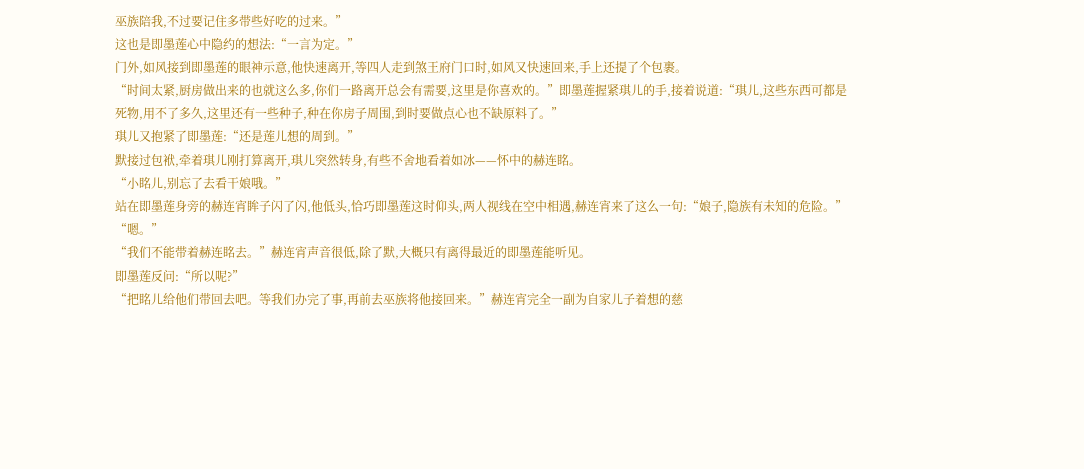巫族陪我,不过要记住多带些好吃的过来。”
这也是即墨莲心中隐约的想法:“一言为定。”
门外,如风接到即墨莲的眼神示意,他快速离开,等四人走到煞王府门口时,如风又快速回来,手上还提了个包裹。
“时间太紧,厨房做出来的也就这么多,你们一路离开总会有需要,这里是你喜欢的。”即墨莲握紧琪儿的手,接着说道:“琪儿,这些东西可都是死物,用不了多久,这里还有一些种子,种在你房子周围,到时要做点心也不缺原料了。”
琪儿又抱紧了即墨莲:“还是莲儿想的周到。”
默接过包袱,牵着琪儿刚打算离开,琪儿突然转身,有些不舍地看着如冰——怀中的赫连眳。
“小眳儿,别忘了去看干娘哦。”
站在即墨莲身旁的赫连宵眸子闪了闪,他低头,恰巧即墨莲这时仰头,两人视线在空中相遇,赫连宵来了这么一句:“娘子,隐族有未知的危险。”
“嗯。”
“我们不能带着赫连眳去。”赫连宵声音很低,除了默,大概只有离得最近的即墨莲能听见。
即墨莲反问:“所以呢?”
“把眳儿给他们带回去吧。等我们办完了事,再前去巫族将他接回来。”赫连宵完全一副为自家儿子着想的慈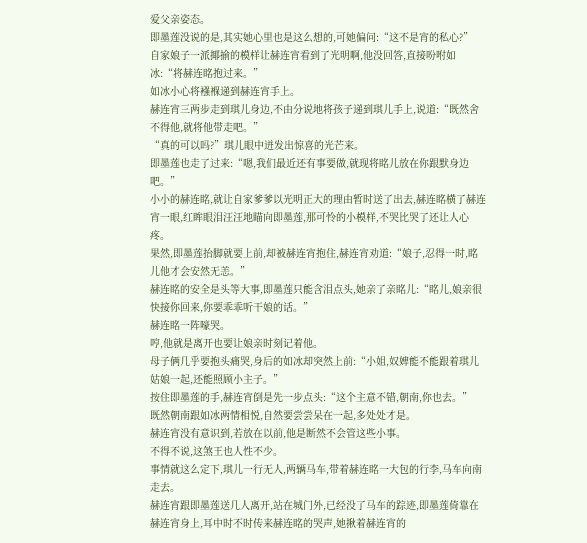爱父亲姿态。
即墨莲没说的是,其实她心里也是这么想的,可她偏问:“这不是宵的私心?”
自家娘子一派揶揄的模样让赫连宵看到了光明啊,他没回答,直接吩咐如冰:“将赫连眳抱过来。”
如冰小心将襁褓递到赫连宵手上。
赫连宵三两步走到琪儿身边,不由分说地将孩子递到琪儿手上,说道:“既然舍不得他,就将他带走吧。”
“真的可以吗?”琪儿眼中迸发出惊喜的光芒来。
即墨莲也走了过来:“嗯,我们最近还有事要做,就现将眳儿放在你跟默身边吧。”
小小的赫连眳,就让自家爹爹以光明正大的理由暂时送了出去,赫连眳横了赫连宵一眼,红眸眼泪汪汪地瞄向即墨莲,那可怜的小模样,不哭比哭了还让人心疼。
果然,即墨莲抬脚就要上前,却被赫连宵抱住,赫连宵劝道:“娘子,忍得一时,眳儿他才会安然无恙。”
赫连眳的安全是头等大事,即墨莲只能含泪点头,她亲了亲眳儿:“眳儿,娘亲很快接你回来,你要乖乖听干娘的话。”
赫连眳一阵嚎哭。
哼,他就是离开也要让娘亲时刻记着他。
母子俩几乎要抱头痛哭,身后的如冰却突然上前:“小姐,奴婢能不能跟着琪儿姑娘一起,还能照顾小主子。”
按住即墨莲的手,赫连宵倒是先一步点头:“这个主意不错,朝南,你也去。”
既然朝南跟如冰两情相悦,自然要尝尝呆在一起,多处处才是。
赫连宵没有意识到,若放在以前,他是断然不会管这些小事。
不得不说,这煞王也人性不少。
事情就这么定下,琪儿一行无人,两辆马车,带着赫连眳一大包的行李,马车向南走去。
赫连宵跟即墨莲送几人离开,站在城门外,已经没了马车的踪迹,即墨莲倚靠在赫连宵身上,耳中时不时传来赫连眳的哭声,她揪着赫连宵的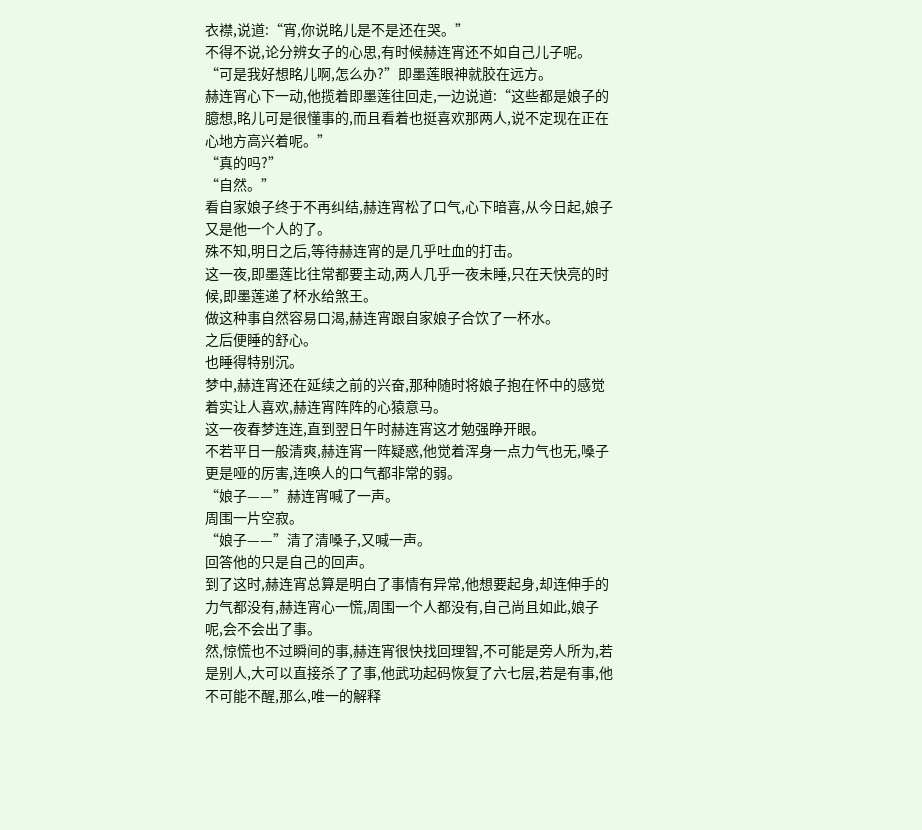衣襟,说道:“宵,你说眳儿是不是还在哭。”
不得不说,论分辨女子的心思,有时候赫连宵还不如自己儿子呢。
“可是我好想眳儿啊,怎么办?”即墨莲眼神就胶在远方。
赫连宵心下一动,他揽着即墨莲往回走,一边说道:“这些都是娘子的臆想,眳儿可是很懂事的,而且看着也挺喜欢那两人,说不定现在正在心地方高兴着呢。”
“真的吗?”
“自然。”
看自家娘子终于不再纠结,赫连宵松了口气,心下暗喜,从今日起,娘子又是他一个人的了。
殊不知,明日之后,等待赫连宵的是几乎吐血的打击。
这一夜,即墨莲比往常都要主动,两人几乎一夜未睡,只在天快亮的时候,即墨莲递了杯水给煞王。
做这种事自然容易口渴,赫连宵跟自家娘子合饮了一杯水。
之后便睡的舒心。
也睡得特别沉。
梦中,赫连宵还在延续之前的兴奋,那种随时将娘子抱在怀中的感觉着实让人喜欢,赫连宵阵阵的心猿意马。
这一夜春梦连连,直到翌日午时赫连宵这才勉强睁开眼。
不若平日一般清爽,赫连宵一阵疑惑,他觉着浑身一点力气也无,嗓子更是哑的厉害,连唤人的口气都非常的弱。
“娘子——”赫连宵喊了一声。
周围一片空寂。
“娘子——”清了清嗓子,又喊一声。
回答他的只是自己的回声。
到了这时,赫连宵总算是明白了事情有异常,他想要起身,却连伸手的力气都没有,赫连宵心一慌,周围一个人都没有,自己尚且如此,娘子呢,会不会出了事。
然,惊慌也不过瞬间的事,赫连宵很快找回理智,不可能是旁人所为,若是别人,大可以直接杀了了事,他武功起码恢复了六七层,若是有事,他不可能不醒,那么,唯一的解释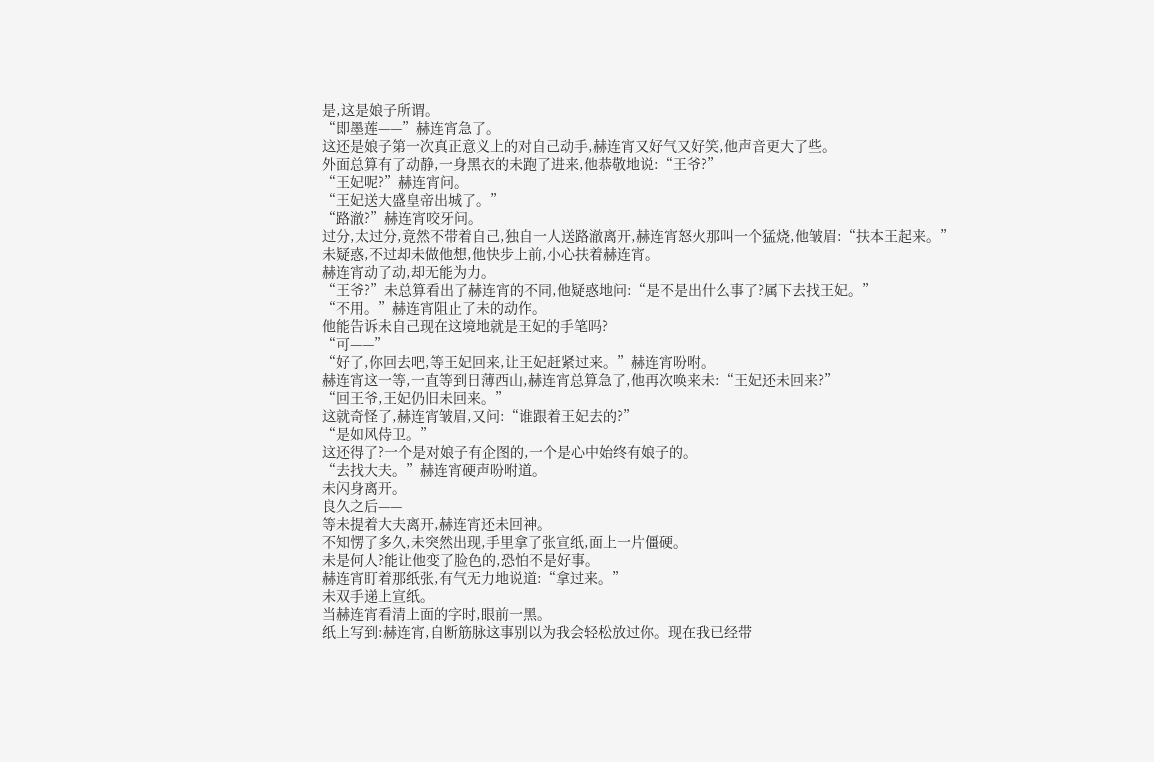是,这是娘子所谓。
“即墨莲——”赫连宵急了。
这还是娘子第一次真正意义上的对自己动手,赫连宵又好气又好笑,他声音更大了些。
外面总算有了动静,一身黑衣的未跑了进来,他恭敬地说:“王爷?”
“王妃呢?”赫连宵问。
“王妃送大盛皇帝出城了。”
“路澈?”赫连宵咬牙问。
过分,太过分,竟然不带着自己,独自一人送路澈离开,赫连宵怒火那叫一个猛烧,他皱眉:“扶本王起来。”
未疑惑,不过却未做他想,他快步上前,小心扶着赫连宵。
赫连宵动了动,却无能为力。
“王爷?”未总算看出了赫连宵的不同,他疑惑地问:“是不是出什么事了?属下去找王妃。”
“不用。”赫连宵阻止了未的动作。
他能告诉未自己现在这境地就是王妃的手笔吗?
“可——”
“好了,你回去吧,等王妃回来,让王妃赶紧过来。”赫连宵吩咐。
赫连宵这一等,一直等到日薄西山,赫连宵总算急了,他再次唤来未:“王妃还未回来?”
“回王爷,王妃仍旧未回来。”
这就奇怪了,赫连宵皱眉,又问:“谁跟着王妃去的?”
“是如风侍卫。”
这还得了?一个是对娘子有企图的,一个是心中始终有娘子的。
“去找大夫。”赫连宵硬声吩咐道。
未闪身离开。
良久之后——
等未提着大夫离开,赫连宵还未回神。
不知愣了多久,未突然出现,手里拿了张宣纸,面上一片僵硬。
未是何人?能让他变了脸色的,恐怕不是好事。
赫连宵盯着那纸张,有气无力地说道:“拿过来。”
未双手递上宣纸。
当赫连宵看清上面的字时,眼前一黑。
纸上写到:赫连宵,自断筋脉这事别以为我会轻松放过你。现在我已经带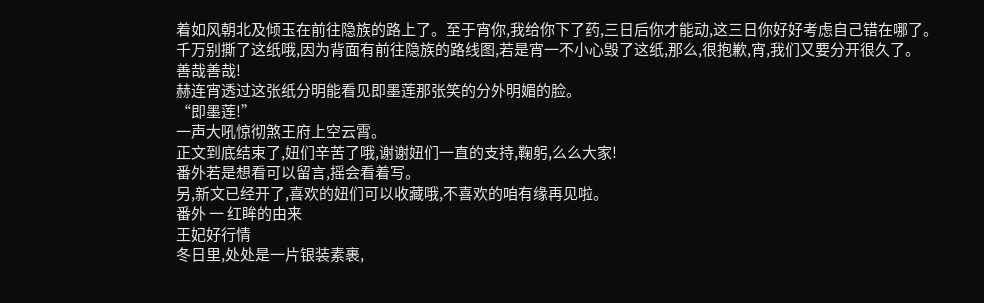着如风朝北及倾玉在前往隐族的路上了。至于宵你,我给你下了药,三日后你才能动,这三日你好好考虑自己错在哪了。
千万别撕了这纸哦,因为背面有前往隐族的路线图,若是宵一不小心毁了这纸,那么,很抱歉,宵,我们又要分开很久了。
善哉善哉!
赫连宵透过这张纸分明能看见即墨莲那张笑的分外明媚的脸。
“即墨莲!”
一声大吼惊彻煞王府上空云霄。
正文到底结束了,妞们辛苦了哦,谢谢妞们一直的支持,鞠躬,么么大家!
番外若是想看可以留言,摇会看着写。
另,新文已经开了,喜欢的妞们可以收藏哦,不喜欢的咱有缘再见啦。
番外 一 红眸的由来
王妃好行情
冬日里,处处是一片银装素裹,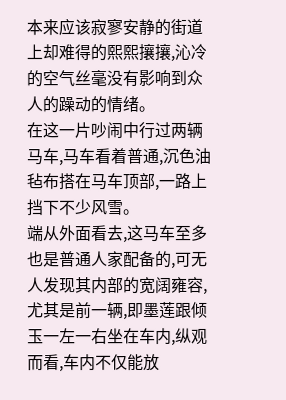本来应该寂寥安静的街道上却难得的熙熙攘攘,沁冷的空气丝毫没有影响到众人的躁动的情绪。
在这一片吵闹中行过两辆马车,马车看着普通,沉色油毡布搭在马车顶部,一路上挡下不少风雪。
端从外面看去,这马车至多也是普通人家配备的,可无人发现其内部的宽阔雍容,尤其是前一辆,即墨莲跟倾玉一左一右坐在车内,纵观而看,车内不仅能放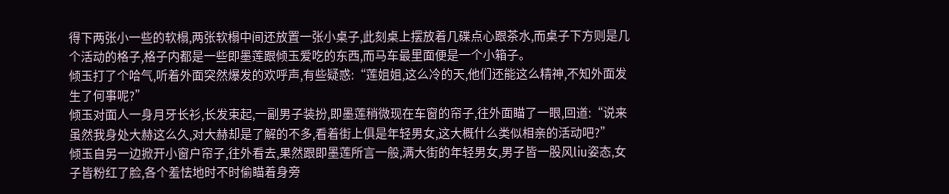得下两张小一些的软榻,两张软榻中间还放置一张小桌子,此刻桌上摆放着几碟点心跟茶水,而桌子下方则是几个活动的格子,格子内都是一些即墨莲跟倾玉爱吃的东西,而马车最里面便是一个小箱子。
倾玉打了个哈气,听着外面突然爆发的欢呼声,有些疑惑:“莲姐姐,这么冷的天,他们还能这么精神,不知外面发生了何事呢?”
倾玉对面人一身月牙长衫,长发束起,一副男子装扮,即墨莲稍微现在车窗的帘子,往外面瞄了一眼,回道:“说来虽然我身处大赫这么久,对大赫却是了解的不多,看着街上俱是年轻男女,这大概什么类似相亲的活动吧?”
倾玉自另一边掀开小窗户帘子,往外看去,果然跟即墨莲所言一般,满大街的年轻男女,男子皆一股风liu姿态,女子皆粉红了脸,各个羞怯地时不时偷瞄着身旁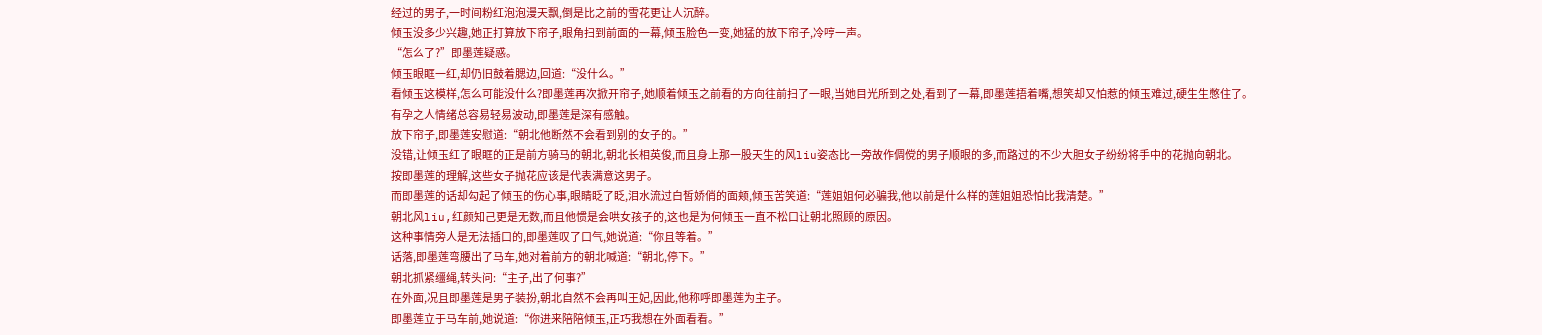经过的男子,一时间粉红泡泡漫天飘,倒是比之前的雪花更让人沉醉。
倾玉没多少兴趣,她正打算放下帘子,眼角扫到前面的一幕,倾玉脸色一变,她猛的放下帘子,冷哼一声。
“怎么了?”即墨莲疑惑。
倾玉眼眶一红,却仍旧鼓着腮边,回道:“没什么。”
看倾玉这模样,怎么可能没什么?即墨莲再次掀开帘子,她顺着倾玉之前看的方向往前扫了一眼,当她目光所到之处,看到了一幕,即墨莲捂着嘴,想笑却又怕惹的倾玉难过,硬生生憋住了。
有孕之人情绪总容易轻易波动,即墨莲是深有感触。
放下帘子,即墨莲安慰道:“朝北他断然不会看到别的女子的。”
没错,让倾玉红了眼眶的正是前方骑马的朝北,朝北长相英俊,而且身上那一股天生的风liu姿态比一旁故作倜傥的男子顺眼的多,而路过的不少大胆女子纷纷将手中的花抛向朝北。
按即墨莲的理解,这些女子抛花应该是代表满意这男子。
而即墨莲的话却勾起了倾玉的伤心事,眼睛眨了眨,泪水流过白皙娇俏的面颊,倾玉苦笑道:“莲姐姐何必骗我,他以前是什么样的莲姐姐恐怕比我清楚。”
朝北风liu,红颜知己更是无数,而且他惯是会哄女孩子的,这也是为何倾玉一直不松口让朝北照顾的原因。
这种事情旁人是无法插口的,即墨莲叹了口气,她说道:“你且等着。”
话落,即墨莲弯腰出了马车,她对着前方的朝北喊道:“朝北,停下。”
朝北抓紧缰绳,转头问:“主子,出了何事?”
在外面,况且即墨莲是男子装扮,朝北自然不会再叫王妃,因此,他称呼即墨莲为主子。
即墨莲立于马车前,她说道:“你进来陪陪倾玉,正巧我想在外面看看。”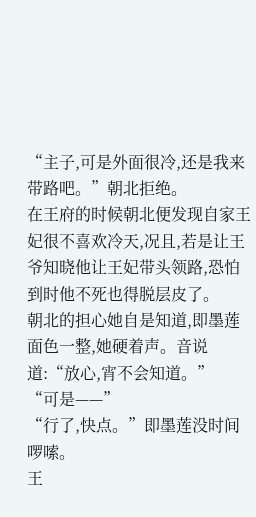“主子,可是外面很冷,还是我来带路吧。”朝北拒绝。
在王府的时候朝北便发现自家王妃很不喜欢冷天,况且,若是让王爷知晓他让王妃带头领路,恐怕到时他不死也得脱层皮了。
朝北的担心她自是知道,即墨莲面色一整,她硬着声。音说道:“放心,宵不会知道。”
“可是——”
“行了,快点。”即墨莲没时间啰嗦。
王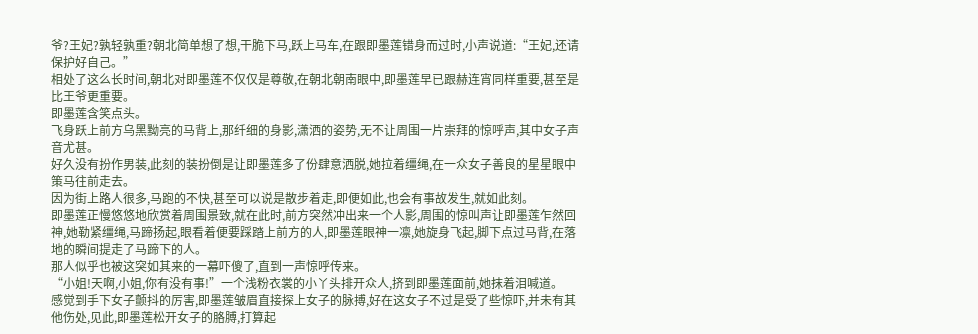爷?王妃?孰轻孰重?朝北简单想了想,干脆下马,跃上马车,在跟即墨莲错身而过时,小声说道:“王妃,还请保护好自己。”
相处了这么长时间,朝北对即墨莲不仅仅是尊敬,在朝北朝南眼中,即墨莲早已跟赫连宵同样重要,甚至是比王爷更重要。
即墨莲含笑点头。
飞身跃上前方乌黑黝亮的马背上,那纤细的身影,潇洒的姿势,无不让周围一片崇拜的惊呼声,其中女子声音尤甚。
好久没有扮作男装,此刻的装扮倒是让即墨莲多了份肆意洒脱,她拉着缰绳,在一众女子善良的星星眼中策马往前走去。
因为街上路人很多,马跑的不快,甚至可以说是散步着走,即便如此,也会有事故发生,就如此刻。
即墨莲正慢悠悠地欣赏着周围景致,就在此时,前方突然冲出来一个人影,周围的惊叫声让即墨莲乍然回神,她勒紧缰绳,马蹄扬起,眼看着便要踩踏上前方的人,即墨莲眼神一凛,她旋身飞起,脚下点过马背,在落地的瞬间提走了马蹄下的人。
那人似乎也被这突如其来的一幕吓傻了,直到一声惊呼传来。
“小姐!天啊,小姐,你有没有事!”一个浅粉衣裳的小丫头排开众人,挤到即墨莲面前,她抹着泪喊道。
感觉到手下女子颤抖的厉害,即墨莲皱眉直接探上女子的脉搏,好在这女子不过是受了些惊吓,并未有其他伤处,见此,即墨莲松开女子的胳膊,打算起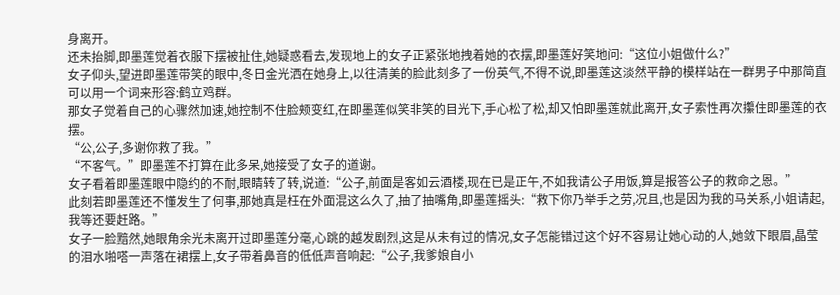身离开。
还未抬脚,即墨莲觉着衣服下摆被扯住,她疑惑看去,发现地上的女子正紧张地拽着她的衣摆,即墨莲好笑地问:“这位小姐做什么?”
女子仰头,望进即墨莲带笑的眼中,冬日金光洒在她身上,以往清美的脸此刻多了一份英气,不得不说,即墨莲这淡然平静的模样站在一群男子中那简直可以用一个词来形容:鹤立鸡群。
那女子觉着自己的心骤然加速,她控制不住脸颊变红,在即墨莲似笑非笑的目光下,手心松了松,却又怕即墨莲就此离开,女子索性再次攥住即墨莲的衣摆。
“公,公子,多谢你救了我。”
“不客气。”即墨莲不打算在此多呆,她接受了女子的道谢。
女子看着即墨莲眼中隐约的不耐,眼睛转了转,说道:“公子,前面是客如云酒楼,现在已是正午,不如我请公子用饭,算是报答公子的救命之恩。”
此刻若即墨莲还不懂发生了何事,那她真是枉在外面混这么久了,抽了抽嘴角,即墨莲摇头:“救下你乃举手之劳,况且,也是因为我的马关系,小姐请起,我等还要赶路。”
女子一脸黯然,她眼角余光未离开过即墨莲分毫,心跳的越发剧烈,这是从未有过的情况,女子怎能错过这个好不容易让她心动的人,她敛下眼眉,晶莹的泪水啪嗒一声落在裙摆上,女子带着鼻音的低低声音响起:“公子,我爹娘自小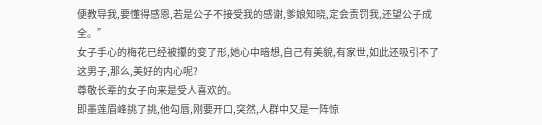便教导我,要懂得感恩,若是公子不接受我的感谢,爹娘知晓,定会责罚我,还望公子成全。”
女子手心的梅花已经被攥的变了形,她心中暗想,自己有美貌,有家世,如此还吸引不了这男子,那么,美好的内心呢?
尊敬长辈的女子向来是受人喜欢的。
即墨莲眉峰挑了挑,他勾唇,刚要开口,突然,人群中又是一阵惊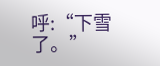呼:“下雪了。”